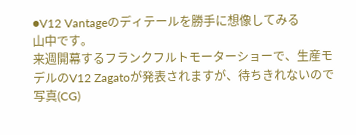●V12 Vantageのディテールを勝手に想像してみる
山中です。
来週開幕するフランクフルトモーターショーで、生産モデルのV12 Zagatoが発表されますが、待ちきれないので写真(CG)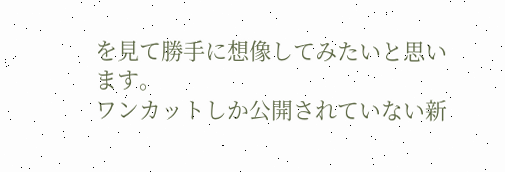を見て勝手に想像してみたいと思います。
ワンカットしか公開されていない新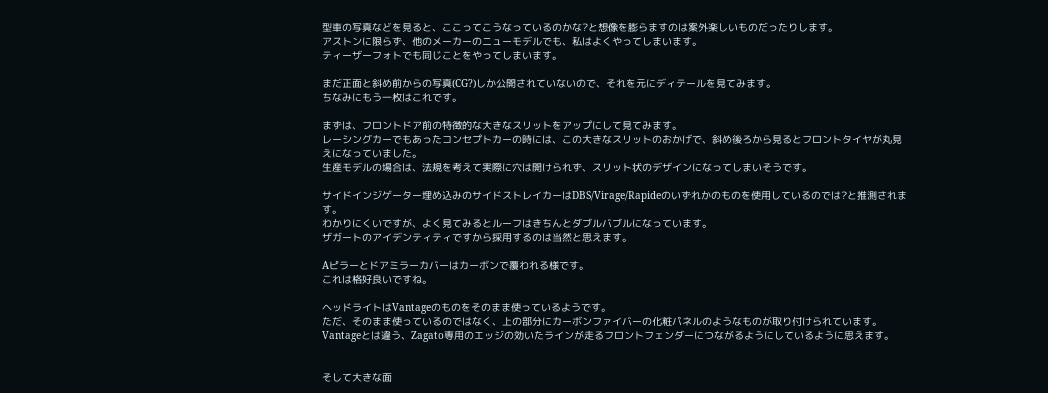型車の写真などを見ると、ここってこうなっているのかな?と想像を膨らますのは案外楽しいものだったりします。
アストンに限らず、他のメーカーのニューモデルでも、私はよくやってしまいます。
ティーザーフォトでも同じことをやってしまいます。

まだ正面と斜め前からの写真(CG?)しか公開されていないので、それを元にディテールを見てみます。
ちなみにもう一枚はこれです。

まずは、フロントドア前の特徴的な大きなスリットをアップにして見てみます。
レーシングカーでもあったコンセプトカーの時には、この大きなスリットのおかげで、斜め後ろから見るとフロントタイヤが丸見えになっていました。
生産モデルの場合は、法規を考えて実際に穴は開けられず、スリット状のデザインになってしまいそうです。

サイドインジゲーター埋め込みのサイドストレイカーはDBS/Virage/Rapideのいずれかのものを使用しているのでは?と推測されます。
わかりにくいですが、よく見てみるとルーフはきちんとダブルバブルになっています。
ザガートのアイデンティティですから採用するのは当然と思えます。

Aピラーとドアミラーカバーはカーボンで覆われる様です。
これは格好良いですね。

ヘッドライトはVantageのものをそのまま使っているようです。
ただ、そのまま使っているのではなく、上の部分にカーボンファイバーの化粧パネルのようなものが取り付けられています。
Vantageとは違う、Zagato専用のエッジの効いたラインが走るフロントフェンダーにつながるようにしているように思えます。


そして大きな面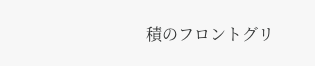積のフロントグリ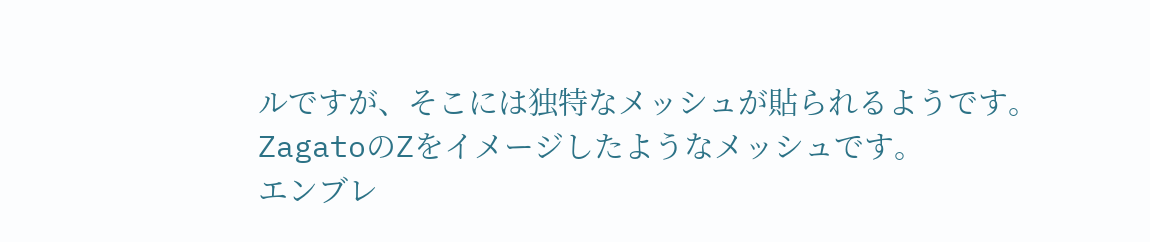ルですが、そこには独特なメッシュが貼られるようです。
ZagatoのZをイメージしたようなメッシュです。
エンブレ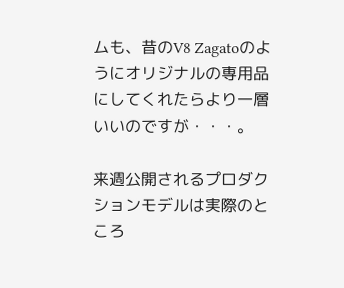ムも、昔のV8 Zagatoのようにオリジナルの専用品にしてくれたらより一層いいのですが・・・。

来週公開されるプロダクションモデルは実際のところ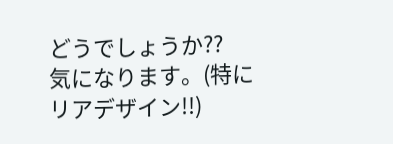どうでしょうか??
気になります。(特にリアデザイン!!)